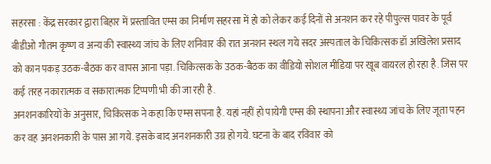सहरसा : केंद्र सरकार द्वारा बिहार में प्रस्तावित एम्स का निर्माण सहरसा में हो को लेकर कई दिनों से अनशन कर रहे पीपुल्स पावर के पूर्व बीडीओ गौतम कृष्ण व अन्य की स्वास्थ्य जांच के लिए शनिवार की रात अनशन स्थल गये सदर अस्पताल के चिकित्सक डॉ अखिलेश प्रसाद को कान पकड़ उठक-बैठक कर वापस आना पड़ा. चिकित्सक के उठक-बैठक का वीडियो सोशल मीडिया पर खूब वायरल हो रहा है. जिस पर कई तरह नकारात्मक व सकारात्मक टिप्पणी भी की जा रही है.
अनशनकारियों के अनुसार, चिकित्सक ने कहा कि एम्स सपना है. यहां नहीं हो पायेगी एम्स की स्थापना और स्वास्थ्य जांच के लिए जूता पहन कर वह अनशनकारी के पास आ गये. इसके बाद अनशनकारी उग्र हो गये. घटना के बाद रविवार को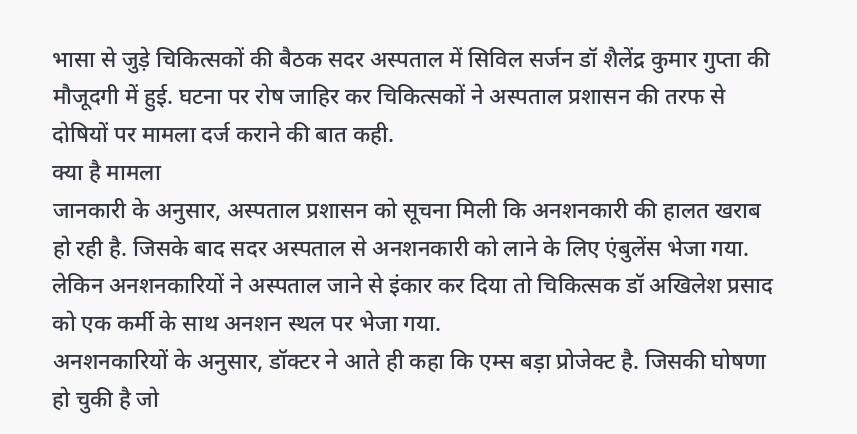भासा से जुड़े चिकित्सकों की बैठक सदर अस्पताल में सिविल सर्जन डॉ शैलेंद्र कुमार गुप्ता की मौजूदगी में हुई. घटना पर रोष जाहिर कर चिकित्सकों ने अस्पताल प्रशासन की तरफ से दोषियों पर मामला दर्ज कराने की बात कही.
क्या है मामला
जानकारी के अनुसार, अस्पताल प्रशासन को सूचना मिली कि अनशनकारी की हालत खराब हो रही है. जिसके बाद सदर अस्पताल से अनशनकारी को लाने के लिए एंबुलेंस भेजा गया. लेकिन अनशनकारियों ने अस्पताल जाने से इंकार कर दिया तो चिकित्सक डॉ अखिलेश प्रसाद को एक कर्मी के साथ अनशन स्थल पर भेजा गया.
अनशनकारियों के अनुसार, डॉक्टर ने आते ही कहा कि एम्स बड़ा प्रोजेक्ट है. जिसकी घोषणा हो चुकी है जो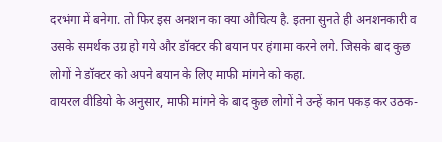दरभंगा में बनेगा. तो फिर इस अनशन का क्या औचित्य है. इतना सुनते ही अनशनकारी व उसके समर्थक उग्र हो गये और डॉक्टर की बयान पर हंगामा करने लगे. जिसके बाद कुछ लोगों ने डॉक्टर को अपने बयान के लिए माफी मांगने को कहा.
वायरल वीडियो के अनुसार, माफी मांगने के बाद कुछ लोगों ने उन्हें कान पकड़ कर उठक-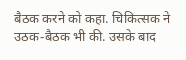बैठक करने को कहा. चिकित्सक ने उठक-बैठक भी की. उसके बाद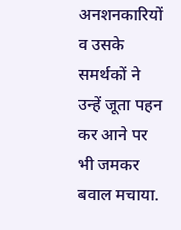अनशनकारियों व उसके समर्थकों ने उन्हें जूता पहन कर आने पर भी जमकर बवाल मचाया.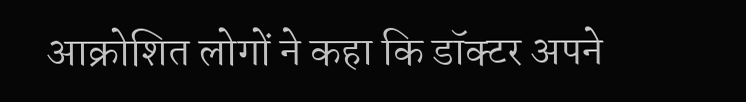आक्रोशित लोगों ने कहा कि डॉक्टर अपने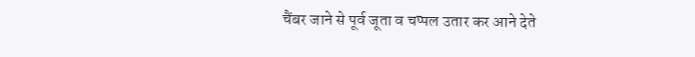चैंबर जाने से पूर्व जूता व चप्पल उतार कर आने देते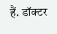हैं. डॉक्टर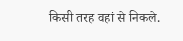किसी तरह वहां से निकले.